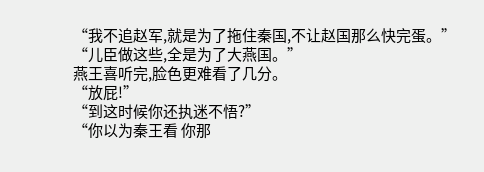“我不追赵军,就是为了拖住秦国,不让赵国那么快完蛋。”
“儿臣做这些,全是为了大燕国。”
燕王喜听完,脸色更难看了几分。
“放屁!”
“到这时候你还执迷不悟?”
“你以为秦王看 你那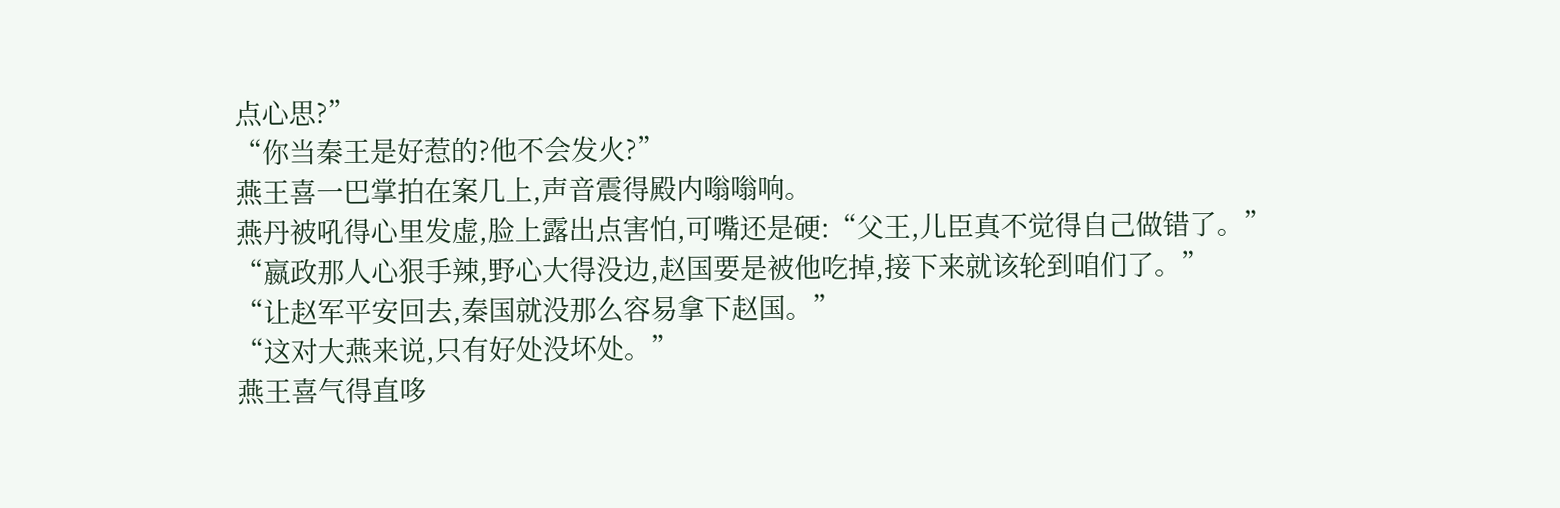点心思?”
“你当秦王是好惹的?他不会发火?”
燕王喜一巴掌拍在案几上,声音震得殿内嗡嗡响。
燕丹被吼得心里发虚,脸上露出点害怕,可嘴还是硬:“父王,儿臣真不觉得自己做错了。”
“嬴政那人心狠手辣,野心大得没边,赵国要是被他吃掉,接下来就该轮到咱们了。”
“让赵军平安回去,秦国就没那么容易拿下赵国。”
“这对大燕来说,只有好处没坏处。”
燕王喜气得直哆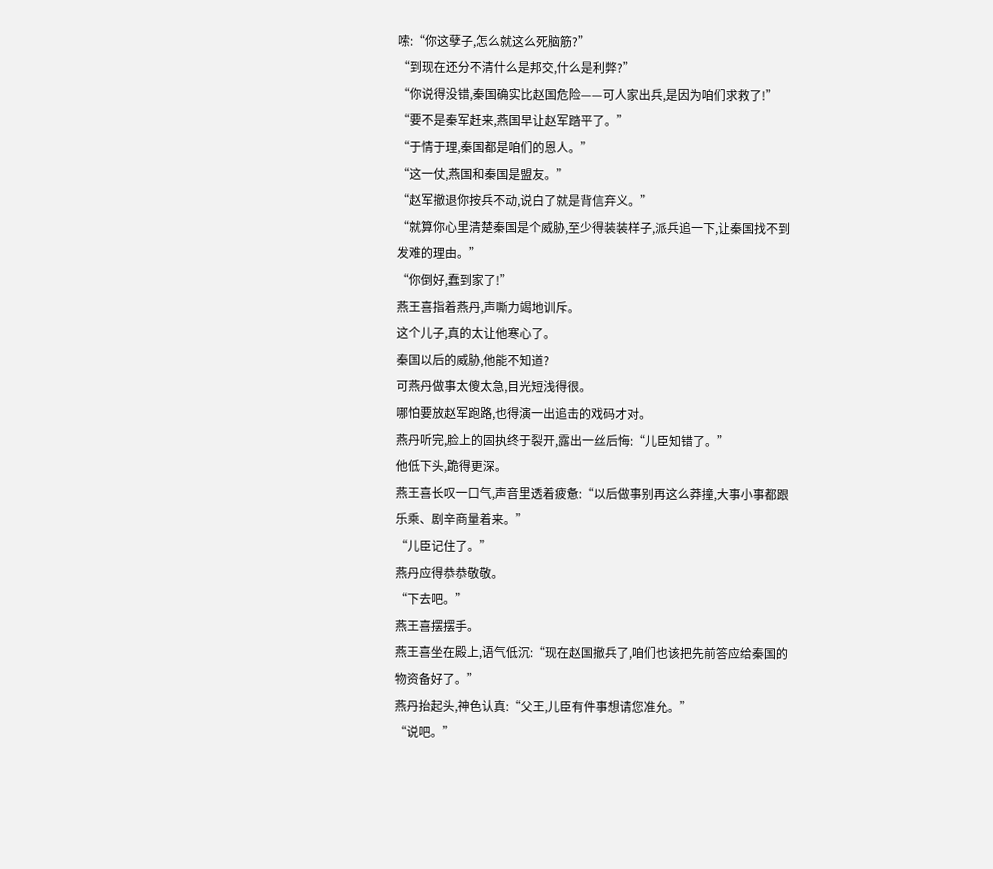嗦:“你这孽子,怎么就这么死脑筋?”
“到现在还分不清什么是邦交,什么是利弊?”
“你说得没错,秦国确实比赵国危险——可人家出兵,是因为咱们求救了!”
“要不是秦军赶来,燕国早让赵军踏平了。”
“于情于理,秦国都是咱们的恩人。”
“这一仗,燕国和秦国是盟友。”
“赵军撤退你按兵不动,说白了就是背信弃义。”
“就算你心里清楚秦国是个威胁,至少得装装样子,派兵追一下,让秦国找不到发难的理由。”
“你倒好,蠢到家了!”
燕王喜指着燕丹,声嘶力竭地训斥。
这个儿子,真的太让他寒心了。
秦国以后的威胁,他能不知道?
可燕丹做事太傻太急,目光短浅得很。
哪怕要放赵军跑路,也得演一出追击的戏码才对。
燕丹听完,脸上的固执终于裂开,露出一丝后悔:“儿臣知错了。”
他低下头,跪得更深。
燕王喜长叹一口气,声音里透着疲惫:“以后做事别再这么莽撞,大事小事都跟乐乘、剧辛商量着来。”
“儿臣记住了。”
燕丹应得恭恭敬敬。
“下去吧。”
燕王喜摆摆手。
燕王喜坐在殿上,语气低沉:“现在赵国撤兵了,咱们也该把先前答应给秦国的物资备好了。”
燕丹抬起头,神色认真:“父王,儿臣有件事想请您准允。”
“说吧。”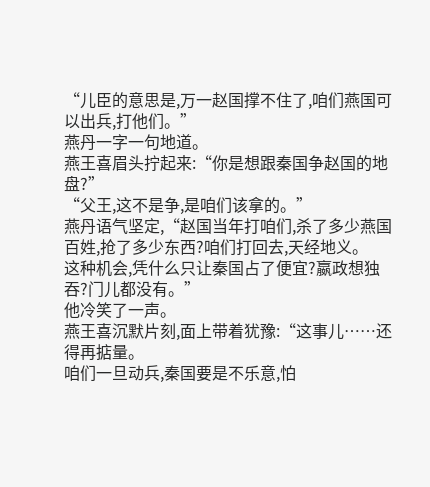“儿臣的意思是,万一赵国撑不住了,咱们燕国可以出兵,打他们。”
燕丹一字一句地道。
燕王喜眉头拧起来:“你是想跟秦国争赵国的地盘?”
“父王,这不是争,是咱们该拿的。”
燕丹语气坚定,“赵国当年打咱们,杀了多少燕国百姓,抢了多少东西?咱们打回去,天经地义。
这种机会,凭什么只让秦国占了便宜?嬴政想独吞?门儿都没有。”
他冷笑了一声。
燕王喜沉默片刻,面上带着犹豫:“这事儿……还得再掂量。
咱们一旦动兵,秦国要是不乐意,怕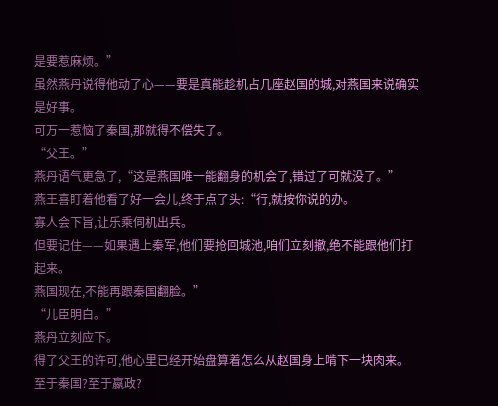是要惹麻烦。”
虽然燕丹说得他动了心——要是真能趁机占几座赵国的城,对燕国来说确实是好事。
可万一惹恼了秦国,那就得不偿失了。
“父王。”
燕丹语气更急了,“这是燕国唯一能翻身的机会了,错过了可就没了。”
燕王喜盯着他看了好一会儿,终于点了头:“行,就按你说的办。
寡人会下旨,让乐乘伺机出兵。
但要记住——如果遇上秦军,他们要抢回城池,咱们立刻撤,绝不能跟他们打起来。
燕国现在,不能再跟秦国翻脸。”
“儿臣明白。”
燕丹立刻应下。
得了父王的许可,他心里已经开始盘算着怎么从赵国身上啃下一块肉来。
至于秦国?至于嬴政?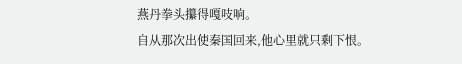燕丹拳头攥得嘎吱响。
自从那次出使秦国回来,他心里就只剩下恨。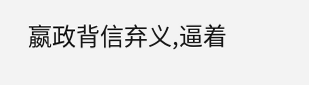嬴政背信弃义,逼着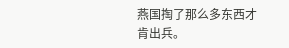燕国掏了那么多东西才肯出兵。